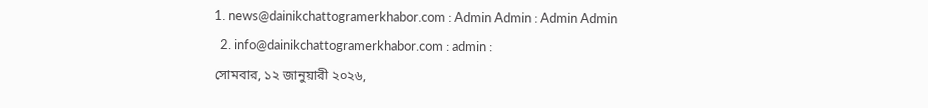1. news@dainikchattogramerkhabor.com : Admin Admin : Admin Admin
  2. info@dainikchattogramerkhabor.com : admin :
সোমবার, ১২ জানুয়ারী ২০২৬,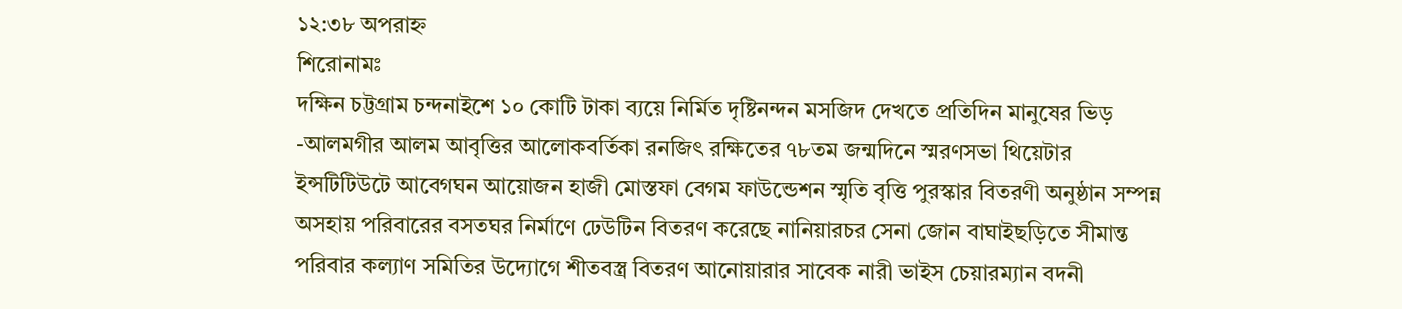১২:৩৮ অপরাহ্ন
শিরোনামঃ
দক্ষিন চট্টগ্রাম চন্দনাইশে ১০ কোটি টাকা ব্যয়ে নির্মিত দৃষ্টিনন্দন মসজিদ দেখতে প্রতিদিন মানুষের ভিড় -আলমগীর আলম আবৃত্তির আলোকবর্তিকা রনজিৎ রক্ষিতের ৭৮তম জন্মদিনে স্মরণসভা থিয়েটার ইন্সটিটিউটে আবেগঘন আয়োজন হাজী মোস্তফা বেগম ফাউন্ডেশন স্মৃতি বৃত্তি পুরস্কার বিতরণী অনুষ্ঠান সম্পন্ন অসহায় পরিবারের বসতঘর নির্মা‌ণে ঢেউটিন বিতরণ ক‌রে‌ছে নানিয়ারচর সেনা জোন বাঘাইছড়িতে সীমান্ত পরিবার কল্যাণ সমিতির উদ্যোগে শীতবস্ত্র বিতরণ আনোয়ারার সাবেক নারী ভাইস চেয়ারম্যান বদনী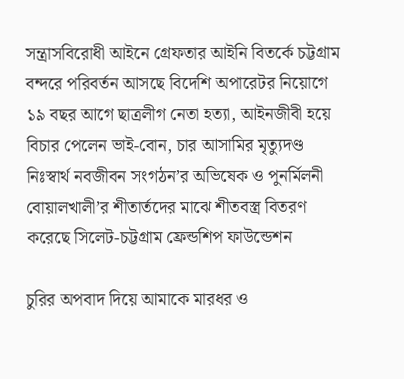সন্ত্রাসবিরোধী আইনে গ্রেফতার আইনি বিতর্কে চট্টগ্রাম বন্দরে পরিবর্তন আসছে বিদেশি অপারেটর নিয়োগে ১৯ বছর আগে ছাত্রলীগ নেতা হত্যা, আইনজীবী হয়ে বিচার পেলেন ভাই-বোন, চার আসামির মৃত্যুদণ্ড নিঃস্বার্থ নবজীবন সংগঠন’র অভিষেক ও পুনর্মিলনী বোয়ালখালী’র শীতার্তদের মাঝে শীতবস্ত্র বিতরণ ক‌রে‌ছে সিলেট-চট্টগ্রাম ফ্রেন্ডশিপ ফাউন্ডেশন

চুরির অপবাদ দিয়ে আমাকে মারধর ও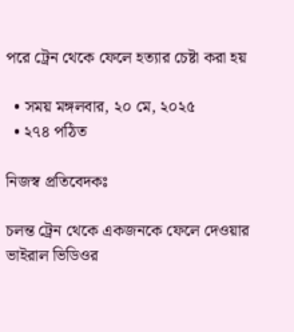পরে ট্রেন থেকে ফেলে হত্যার চেষ্টা করা হয়

  • সময় মঙ্গলবার, ২০ মে, ২০২৫
  • ২৭৪ পঠিত

নিজস্ব প্রতিবেদকঃ

চলন্ত ট্রেন থেকে একজনকে ফেলে দেওয়ার ভাইরাল ভিডিওর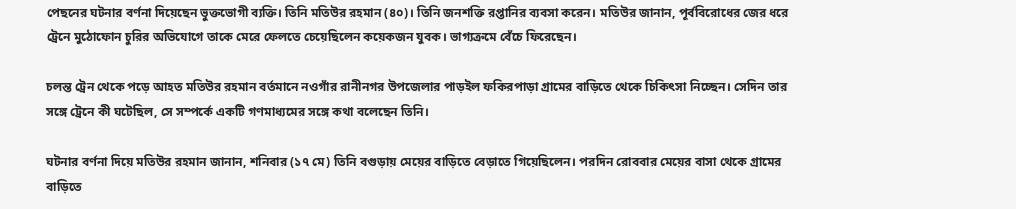পেছনের ঘটনার বর্ণনা দিয়েছেন ভুক্তভোগী ব্যক্তি। তিনি মতিউর রহমান (৪০)। তিনি জনশক্তি রপ্তানির ব্যবসা করেন। মতিউর জানান, পূর্ববিরোধের জের ধরে ট্রেনে মুঠোফোন চুরির অভিযোগে তাকে মেরে ফেলতে চেয়েছিলেন কয়েকজন যুবক। ভাগ্যক্রমে বেঁচে ফিরেছেন।

চলন্ত ট্রেন থেকে পড়ে আহত মতিউর রহমান বর্তমানে নওগাঁর রানীনগর উপজেলার পাড়ইল ফকিরপাড়া গ্রামের বাড়িতে থেকে চিকিৎসা নিচ্ছেন। সেদিন তার সঙ্গে ট্রেনে কী ঘটেছিল, সে সম্পর্কে একটি গণমাধ্যমের সঙ্গে কথা বলেছেন তিনি।

ঘটনার বর্ণনা দিয়ে মতিউর রহমান জানান, শনিবার (১৭ মে) তিনি বগুড়ায় মেয়ের বাড়িতে বেড়াতে গিয়েছিলেন। পরদিন রোববার মেয়ের বাসা থেকে গ্রামের বাড়িতে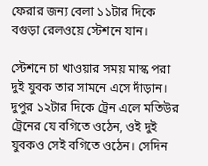ফেরার জন্য বেলা ১১টার দিকে বগুড়া রেলওয়ে স্টেশনে যান।

স্টেশনে চা খাওয়ার সময় মাস্ক পরা দুই যুবক তার সামনে এসে দাঁড়ান। দুপুর ১২টার দিকে ট্রেন এলে মতিউর ট্রেনের যে বগিতে ওঠেন, ওই দুই যুবকও সেই বগিতে ওঠেন। সেদিন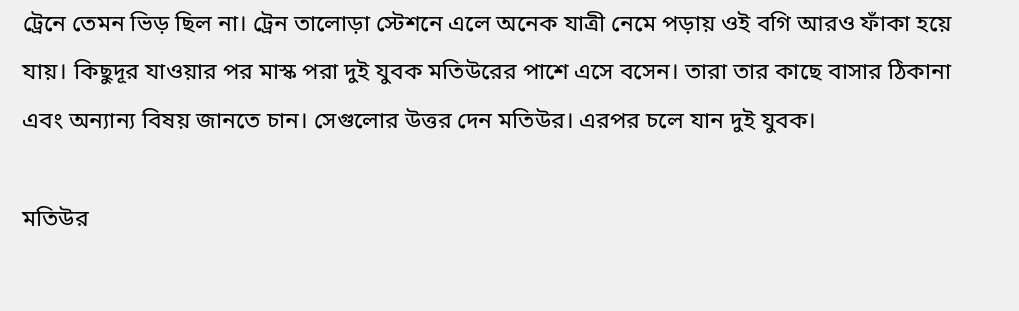ট্রেনে তেমন ভিড় ছিল না। ট্রেন তালোড়া স্টেশনে এলে অনেক যাত্রী নেমে পড়ায় ওই বগি আরও ফাঁকা হয়ে যায়। কিছুদূর যাওয়ার পর মাস্ক পরা দুই যুবক মতিউরের পাশে এসে বসেন। তারা তার কাছে বাসার ঠিকানা এবং অন্যান্য বিষয় জানতে চান। সেগুলোর উত্তর দেন মতিউর। এরপর চলে যান দুই যুবক।

মতিউর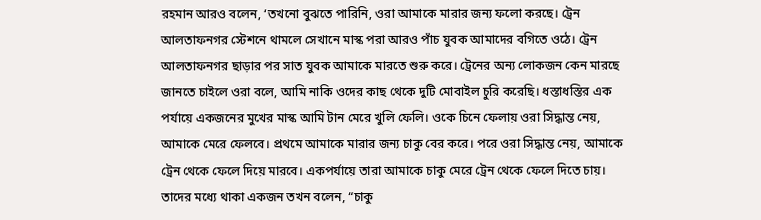রহমান আরও বলেন, ‘তখনো বুঝতে পারিনি, ওরা আমাকে মারার জন্য ফলো করছে। ট্রেন আলতাফনগর স্টেশনে থামলে সেখানে মাস্ক পরা আরও পাঁচ যুবক আমাদের বগিতে ওঠে। ট্রেন আলতাফনগর ছাড়ার পর সাত যুবক আমাকে মারতে শুরু করে। ট্রেনের অন্য লোকজন কেন মারছে জানতে চাইলে ওরা বলে, আমি নাকি ওদের কাছ থেকে দুটি মোবাইল চুরি করেছি। ধস্তাধস্তির এক পর্যায়ে একজনের মুখের মাস্ক আমি টান মেরে খুলি ফেলি। ওকে চিনে ফেলায় ওরা সিদ্ধান্ত নেয়, আমাকে মেরে ফেলবে। প্রথমে আমাকে মারার জন্য চাকু বের করে। পরে ওরা সিদ্ধান্ত নেয়, আমাকে ট্রেন থেকে ফেলে দিয়ে মারবে। একপর্যায়ে তারা আমাকে চাকু মেরে ট্রেন থেকে ফেলে দিতে চায়। তাদের মধ্যে থাকা একজন তখন বলেন, “চাকু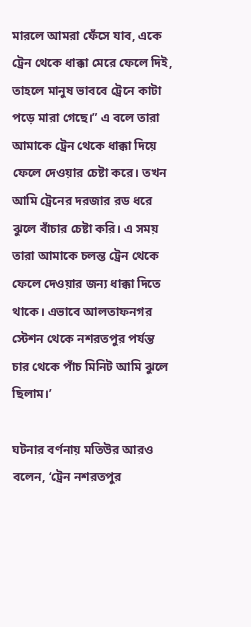মারলে আমরা ফেঁসে যাব, একে ট্রেন থেকে ধাক্কা মেরে ফেলে দিই, তাহলে মানুষ ভাববে ট্রেনে কাটা পড়ে মারা গেছে।” এ বলে তারা আমাকে ট্রেন থেকে ধাক্কা দিয়ে ফেলে দেওয়ার চেষ্টা করে। তখন আমি ট্রেনের দরজার রড ধরে ঝুলে বাঁচার চেষ্টা করি। এ সময় তারা আমাকে চলন্ত ট্রেন থেকে ফেলে দেওয়ার জন্য ধাক্কা দিতে থাকে। এভাবে আলতাফনগর স্টেশন থেকে নশরতপুর পর্যন্ত চার থেকে পাঁচ মিনিট আমি ঝুলে ছিলাম।’

ঘটনার বর্ণনায় মতিউর আরও বলেন, ‘ট্রেন নশরতপুর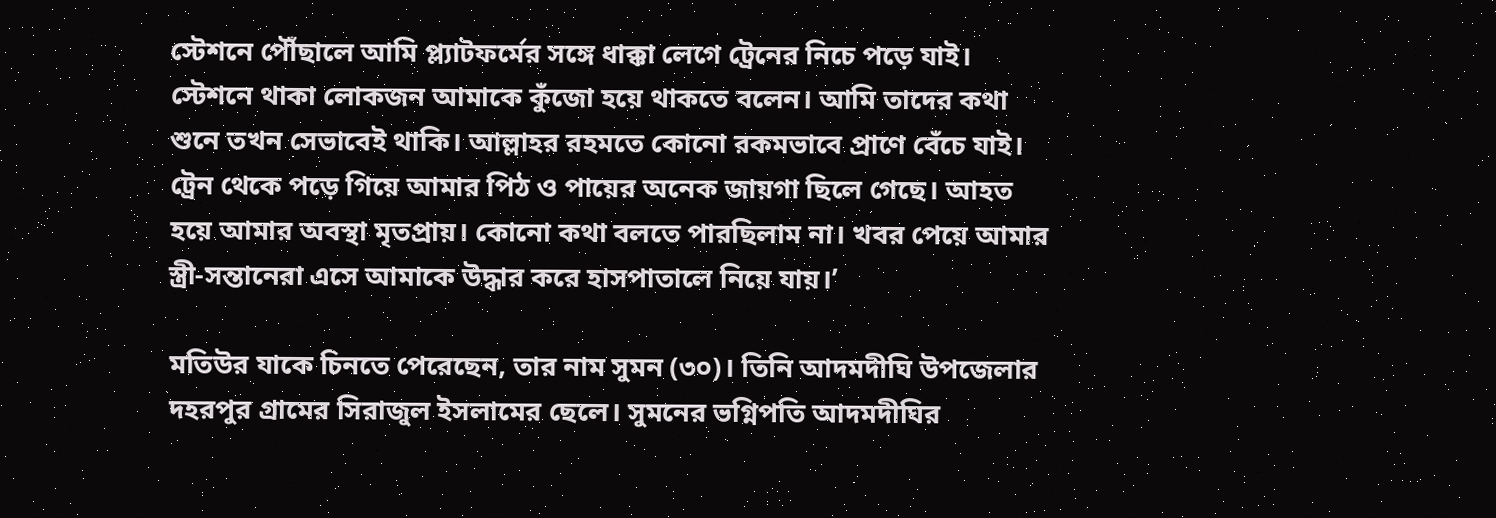স্টেশনে পৌঁছালে আমি প্ল্যাটফর্মের সঙ্গে ধাক্কা লেগে ট্রেনের নিচে পড়ে যাই। স্টেশনে থাকা লোকজন আমাকে কুঁজো হয়ে থাকতে বলেন। আমি তাদের কথা শুনে তখন সেভাবেই থাকি। আল্লাহর রহমতে কোনো রকমভাবে প্রাণে বেঁচে যাই। ট্রেন থেকে পড়ে গিয়ে আমার পিঠ ও পায়ের অনেক জায়গা ছিলে গেছে। আহত হয়ে আমার অবস্থা মৃতপ্রায়। কোনো কথা বলতে পারছিলাম না। খবর পেয়ে আমার স্ত্রী-সন্তানেরা এসে আমাকে উদ্ধার করে হাসপাতালে নিয়ে যায়।’

মতিউর যাকে চিনতে পেরেছেন, তার নাম সুমন (৩০)। তিনি আদমদীঘি উপজেলার দহরপুর গ্রামের সিরাজুল ইসলামের ছেলে। সুমনের ভগ্নিপতি আদমদীঘির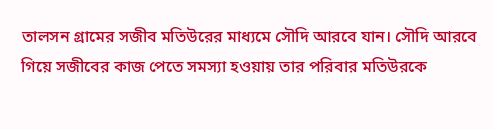তালসন গ্রামের সজীব মতিউরের মাধ্যমে সৌদি আরবে যান। সৌদি আরবে গিয়ে সজীবের কাজ পেতে সমস্যা হওয়ায় তার পরিবার মতিউরকে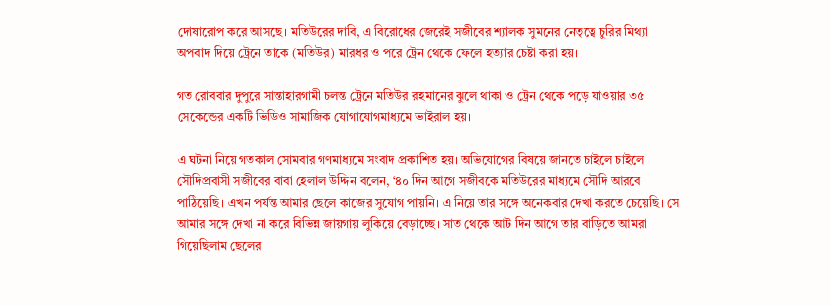দোষারোপ করে আসছে। মতিউরের দাবি, এ বিরোধের জেরেই সজীবের শ্যালক সুমনের নেতৃত্বে চুরির মিথ্যা অপবাদ দিয়ে ট্রেনে তাকে (মতিউর) মারধর ও পরে ট্রেন থেকে ফেলে হত্যার চেষ্টা করা হয়।

গত রোববার দুপুরে সান্তাহারগামী চলন্ত ট্রেনে মতিউর রহমানের ঝুলে থাকা ও ট্রেন থেকে পড়ে যাওয়ার ৩৫ সেকেন্ডের একটি ভিডিও সামাজিক যোগাযোগমাধ্যমে ভাইরাল হয়।

এ ঘটনা নিয়ে গতকাল সোমবার গণমাধ্যমে সংবাদ প্রকাশিত হয়। অভিযোগের বিষয়ে জানতে চাইলে চাইলে সৌদিপ্রবাসী সজীবের বাবা হেলাল উদ্দিন বলেন, ‘৪০ দিন আগে সজীবকে মতিউরের মাধ্যমে সৌদি আরবে পাঠিয়েছি। এখন পর্যন্ত আমার ছেলে কাজের সুযোগ পায়নি। এ নিয়ে তার সঙ্গে অনেকবার দেখা করতে চেয়েছি। সে আমার সঙ্গে দেখা না করে বিভিন্ন জায়গায় লুকিয়ে বেড়াচ্ছে। সাত থেকে আট দিন আগে তার বাড়িতে আমরা গিয়েছিলাম ছেলের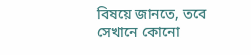বিষয়ে জানতে, তবে সেখানে কোনো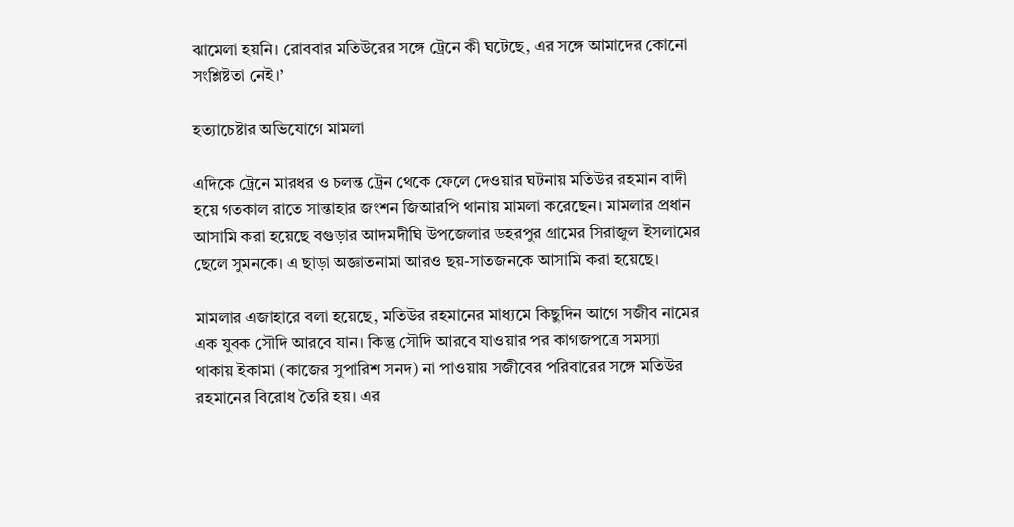ঝামেলা হয়নি। রোববার মতিউরের সঙ্গে ট্রেনে কী ঘটেছে, এর সঙ্গে আমাদের কোনো সংশ্লিষ্টতা নেই।’

হত্যাচেষ্টার অভিযোগে মামলা

এদিকে ট্রেনে মারধর ও চলন্ত ট্রেন থেকে ফেলে দেওয়ার ঘটনায় মতিউর রহমান বাদী হয়ে গতকাল রাতে সান্তাহার জংশন জিআরপি থানায় মামলা করেছেন। মামলার প্রধান আসামি করা হয়েছে বগুড়ার আদমদীঘি উপজেলার ডহরপুর গ্রামের সিরাজুল ইসলামের ছেলে সুমনকে। এ ছাড়া অজ্ঞাতনামা আরও ছয়-সাতজনকে আসামি করা হয়েছে।

মামলার এজাহারে বলা হয়েছে, মতিউর রহমানের মাধ্যমে কিছুদিন আগে সজীব নামের এক যুবক সৌদি আরবে যান। কিন্তু সৌদি আরবে যাওয়ার পর কাগজপত্রে সমস্যা থাকায় ইকামা (কাজের সুপারিশ সনদ) না পাওয়ায় সজীবের পরিবারের সঙ্গে মতিউর রহমানের বিরোধ তৈরি হয়। এর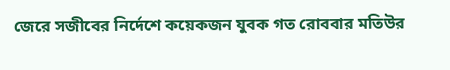জেরে সজীবের নির্দেশে কয়েকজন যুবক গত রোববার মতিউর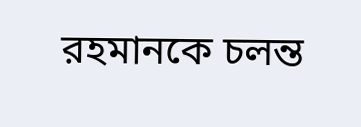রহমানকে চলন্ত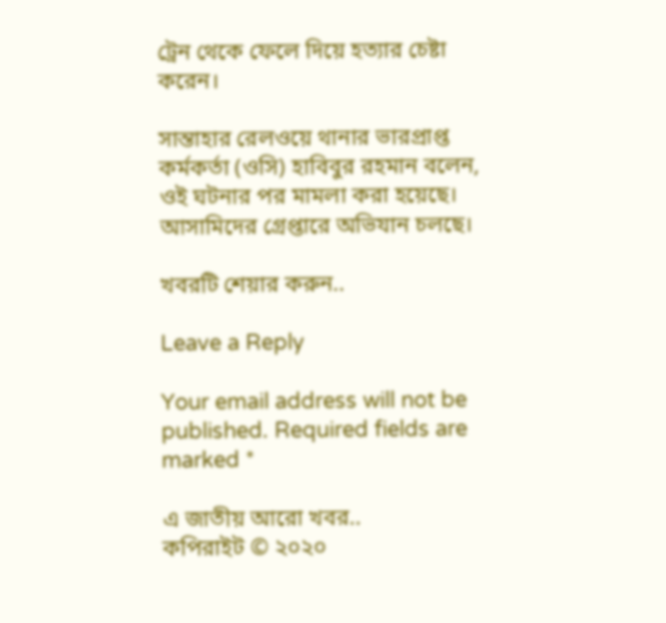ট্রেন থেকে ফেলে দিয়ে হত্যার চেষ্টা করেন।

সান্তাহার রেলওয়ে থানার ভারপ্রাপ্ত কর্মকর্তা (ওসি) হাবিবুর রহমান বলেন, ওই ঘটনার পর মামলা করা হয়েছে। আসামিদের গ্রেপ্তারে অভিযান চলছে।

খবরটি শেয়ার করুন..

Leave a Reply

Your email address will not be published. Required fields are marked *

এ জাতীয় আরো খবর..
কপিরাইট © ২০২০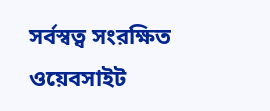সর্বস্বত্ব সংরক্ষিত
ওয়েবসাইট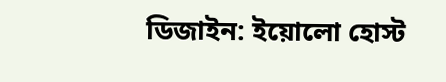ডিজাইন: ইয়োলো হোস্ট